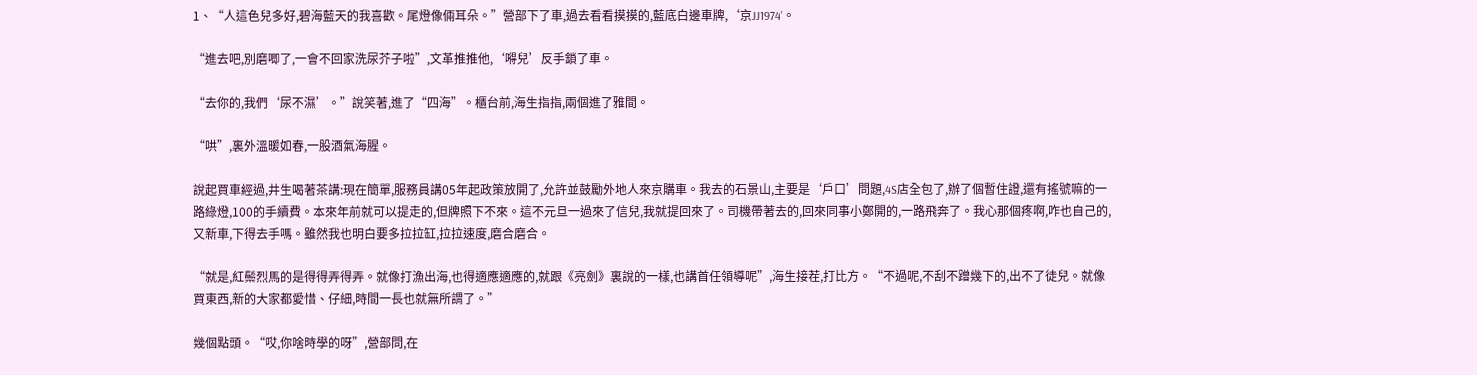1、“人這色兒多好,碧海藍天的我喜歡。尾燈像倆耳朵。”營部下了車,過去看看摸摸的,藍底白邊車牌,‘京JJ1974’。

“進去吧,別磨唧了,一會不回家洗尿芥子啦”,文革推推他,‘嘚兒’反手鎖了車。

“去你的,我們‘尿不濕’。”說笑著,進了“四海”。櫃台前,海生指指,兩個進了雅間。

“哄”,裏外溫暖如春,一股酒氣海腥。

說起買車經過,井生喝著茶講:現在簡單,服務員講05年起政策放開了,允許並鼓勵外地人來京購車。我去的石景山,主要是‘戶口’問題,4S店全包了,辦了個暫住證,還有搖號嘛的一路綠燈,100的手續費。本來年前就可以提走的,但牌照下不來。這不元旦一過來了信兒,我就提回來了。司機帶著去的,回來同事小鄭開的,一路飛奔了。我心那個疼啊,咋也自己的,又新車,下得去手嗎。雖然我也明白要多拉拉缸,拉拉速度,磨合磨合。

“就是,紅鬃烈馬的是得得弄得弄。就像打漁出海,也得適應適應的,就跟《亮劍》裏說的一樣,也講首任領導呢”,海生接茬,打比方。“不過呢,不刮不蹭幾下的,出不了徒兒。就像買東西,新的大家都愛惜、仔細,時間一長也就無所謂了。”

幾個點頭。“哎,你啥時學的呀”,營部問,在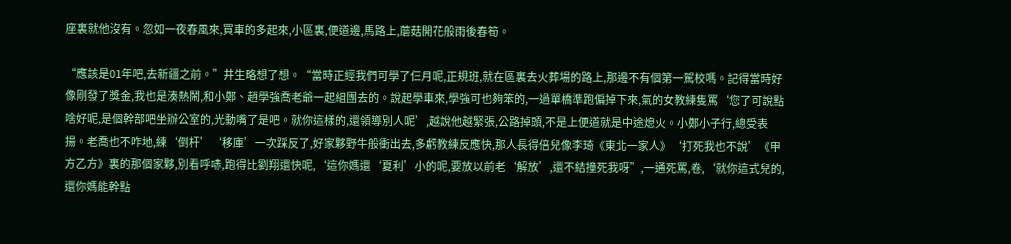座裏就他沒有。忽如一夜春風來,買車的多起來,小區裏,便道邊,馬路上,蘑菇開花般雨後春筍。

“應該是01年吧,去新疆之前。”井生略想了想。“當時正經我們可學了仨月呢,正規班,就在區裏去火葬場的路上,那邊不有個第一駕校嗎。記得當時好像剛發了獎金,我也是湊熱鬧,和小鄭、趙學強喬老爺一起組團去的。說起學車來,學強可也夠笨的,一過單橋準跑偏掉下來,氣的女教練隻罵‘您了可說點啥好呢,是個幹部吧坐辦公室的,光動嘴了是吧。就你這樣的,還領導別人呢’,越說他越緊張,公路掉頭,不是上便道就是中途熄火。小鄭小子行,總受表揚。老喬也不咋地,練‘倒杆’‘移庫’一次踩反了,好家夥野牛般衝出去,多虧教練反應快,那人長得倍兒像李琦《東北一家人》‘打死我也不說’《甲方乙方》裏的那個家夥,別看呼哧,跑得比劉翔還快呢,‘這你媽還‘夏利’小的呢,要放以前老‘解放’,還不結撞死我呀”,一通死罵,卷,‘就你這式兒的,還你媽能幹點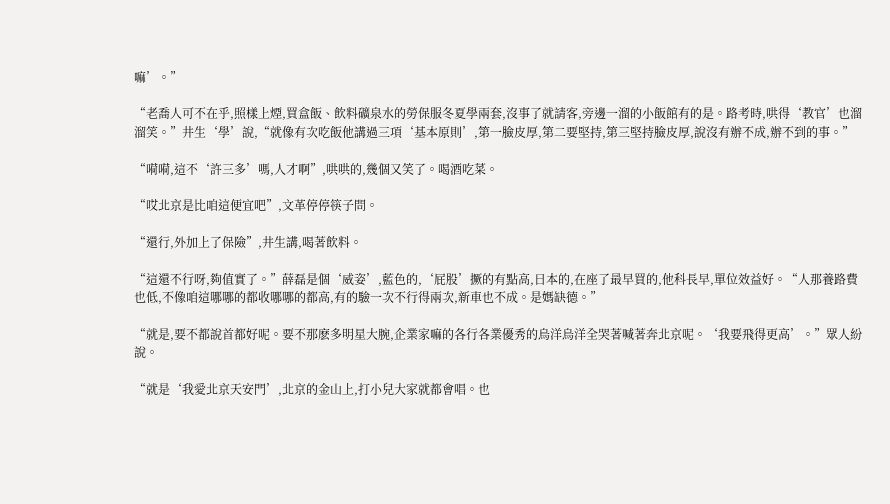嘛’。”

“老喬人可不在乎,照樣上煙,買盒飯、飲料礦泉水的勞保服冬夏學兩套,沒事了就請客,旁邊一溜的小飯館有的是。路考時,哄得‘教官’也溜溜笑。”井生‘學’說,“就像有次吃飯他講過三項‘基本原則’,第一臉皮厚,第二要堅持,第三堅持臉皮厚,說沒有辦不成,辦不到的事。”

“嗬嗬,這不‘許三多’嗎,人才啊”,哄哄的,幾個又笑了。喝酒吃菜。

“哎北京是比咱這便宜吧”,文革停停筷子問。

“還行,外加上了保險”,井生講,喝著飲料。

“這還不行呀,夠值實了。”薛磊是個‘威姿’,藍色的,‘屁股’撅的有點高,日本的,在座了最早買的,他科長早,單位效益好。“人那養路費也低,不像咱這哪哪的都收哪哪的都高,有的驗一次不行得兩次,新車也不成。是媽缺德。”

“就是,要不都說首都好呢。要不那麽多明星大腕,企業家嘛的各行各業優秀的烏洋烏洋全哭著喊著奔北京呢。‘我要飛得更高’。”眾人紛說。

“就是‘我愛北京天安門’,北京的金山上,打小兒大家就都會唱。也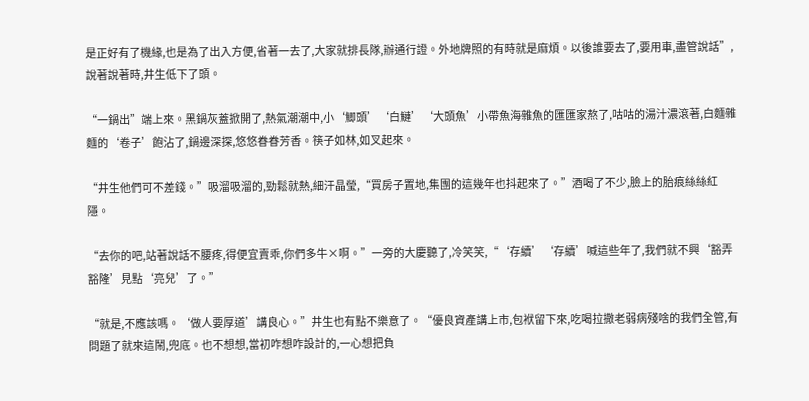是正好有了機緣,也是為了出入方便,省著一去了,大家就排長隊,辦通行證。外地牌照的有時就是麻煩。以後誰要去了,要用車,盡管說話”,說著說著時,井生低下了頭。

“一鍋出”端上來。黑鍋灰蓋掀開了,熱氣潮潮中,小‘鯽頭’‘白鰱’‘大頭魚’小帶魚海雜魚的匯匯家熬了,咕咕的湯汁濃滾著,白麵雜麵的‘卷子’飽沾了,鍋邊深探,悠悠眷眷芳香。筷子如林,如叉起來。

“井生他們可不差錢。”吸溜吸溜的,勁鬆就熱,細汗晶瑩,“買房子置地,集團的這幾年也抖起來了。”酒喝了不少,臉上的胎痕絲絲紅隱。

“去你的吧,站著說話不腰疼,得便宜賣乖,你們多牛×啊。”一旁的大慶聽了,冷笑笑,“‘存續’‘存續’喊這些年了,我們就不興‘豁弄豁隆’見點‘亮兒’了。”

“就是,不應該嗎。‘做人要厚道’講良心。”井生也有點不樂意了。“優良資產講上市,包袱留下來,吃喝拉撒老弱病殘啥的我們全管,有問題了就來這鬧,兜底。也不想想,當初咋想咋設計的,一心想把負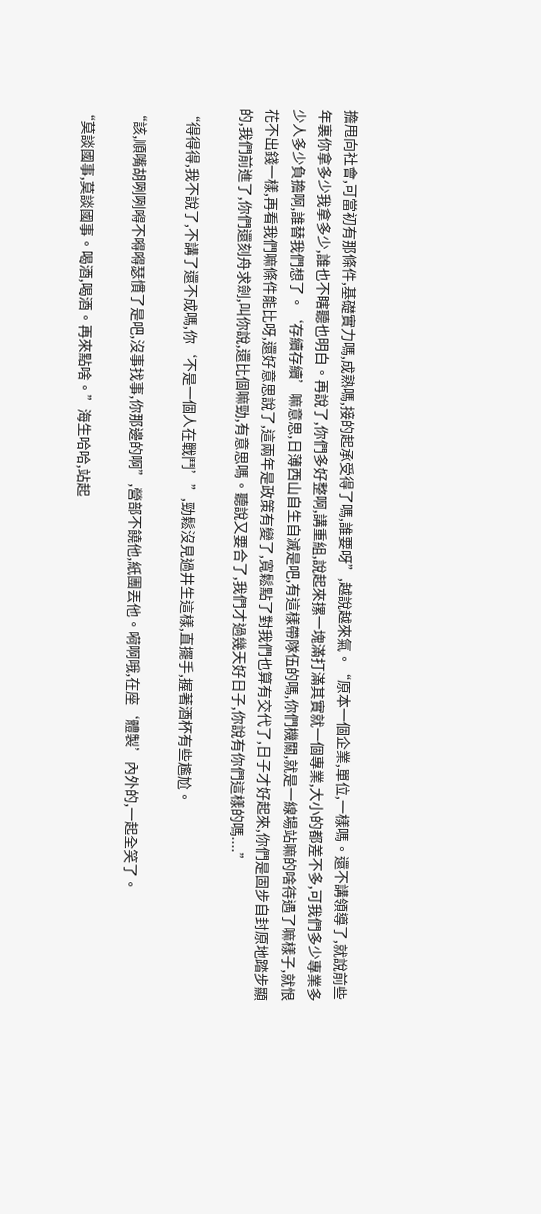擔甩向社會,可當初有那條件,基礎實力嗎,成熟嗎,接的起承受得了嗎,誰要呀”,越說越來氣。“原本一個企業,單位,一樣嗎。還不講領導了,就說前些年裏你拿多少我拿多少,誰也不瞎聽也明白。再說了,你們多好整啊,講重組,說起來摞一塊滿打滿其實就一個專業,大小的都差不多,可我們多少專業多少人多少負擔啊,誰替我們想了。‘存續存續’嘛意思,日薄西山自生自滅是吧,有這樣帶隊伍的嗎,你們機關,就是一線場站嘛的啥待遇了嘛樣子,就恨花不出錢一樣,再看我們嘛條件能比呀,還好意思說了,這兩年是政策有變了,寬鬆點了對我們也算有交代了,日子才好起來,你們是固步自封原地踏步顯的,我們前進了,你們還刻舟求劍,叫你說,還比個嘛勁,有意思嗎。聽說又要合了,我們才過幾天好日子,你說有你們這樣的嗎....”

“得得得,我不說了,不講了還不成嗎,你‘不是一個人在戰鬥’”,勁鬆沒見過井生這樣,直擺手,握著酒杯有些尷尬。

“該,順嘴胡咧咧嘚不嘚嘚瑟慣了是吧,沒事找事,你那邊的啊”,營部不饒他,紙團丟他。嗬啊哦,在座‘體製’內外的,一起全笑了。

“莫談國事,莫談國事。喝酒,喝酒。再來點啥。”海生哈哈,站起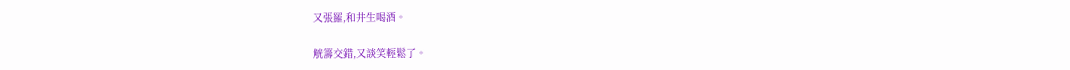又張羅,和井生喝酒。

觥籌交錯,又談笑輕鬆了。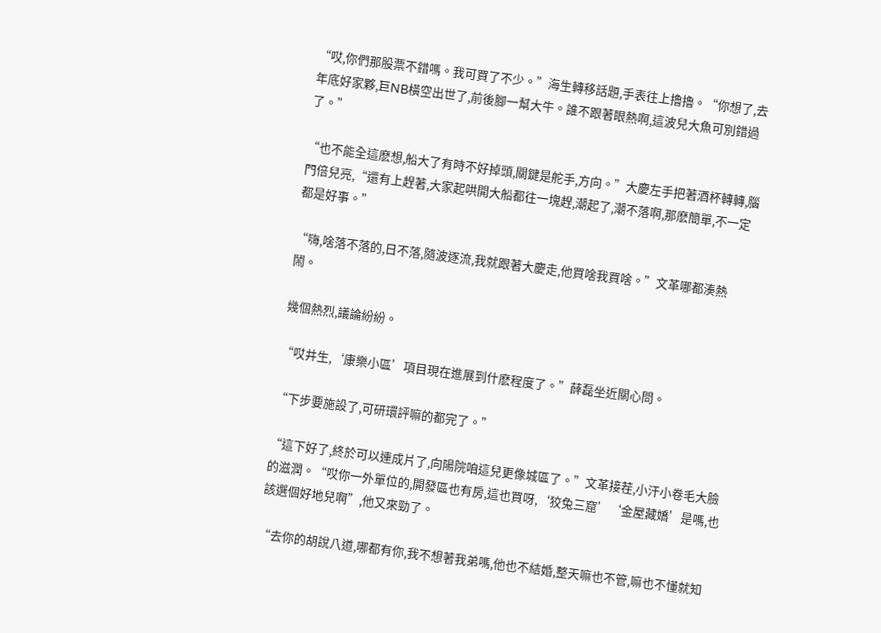“哎,你們那股票不錯嗎。我可買了不少。”海生轉移話題,手表往上擼擼。“你想了,去年底好家夥,巨NB橫空出世了,前後腳一幫大牛。誰不跟著眼熱啊,這波兒大魚可別錯過了。”

“也不能全這麽想,船大了有時不好掉頭,關鍵是舵手,方向。”大慶左手把著酒杯轉轉,腦門倍兒亮,“還有上趕著,大家起哄開大船都往一塊趕,潮起了,潮不落啊,那麽簡單,不一定都是好事。”

“嗨,啥落不落的,日不落,隨波逐流,我就跟著大慶走,他買啥我買啥。”文革哪都湊熱鬧。

幾個熱烈,議論紛紛。

“哎井生,‘康樂小區’項目現在進展到什麽程度了。”薛磊坐近關心問。

“下步要施設了,可研環評嘛的都完了。”

“這下好了,終於可以連成片了,向陽院咱這兒更像城區了。”文革接茬,小汗小卷毛大臉的滋潤。“哎你一外單位的,開發區也有房,這也買呀,‘狡兔三窟’‘金屋藏嬌’是嗎,也該選個好地兒啊”,他又來勁了。

“去你的胡說八道,哪都有你,我不想著我弟嗎,他也不結婚,整天嘛也不管,嘛也不懂就知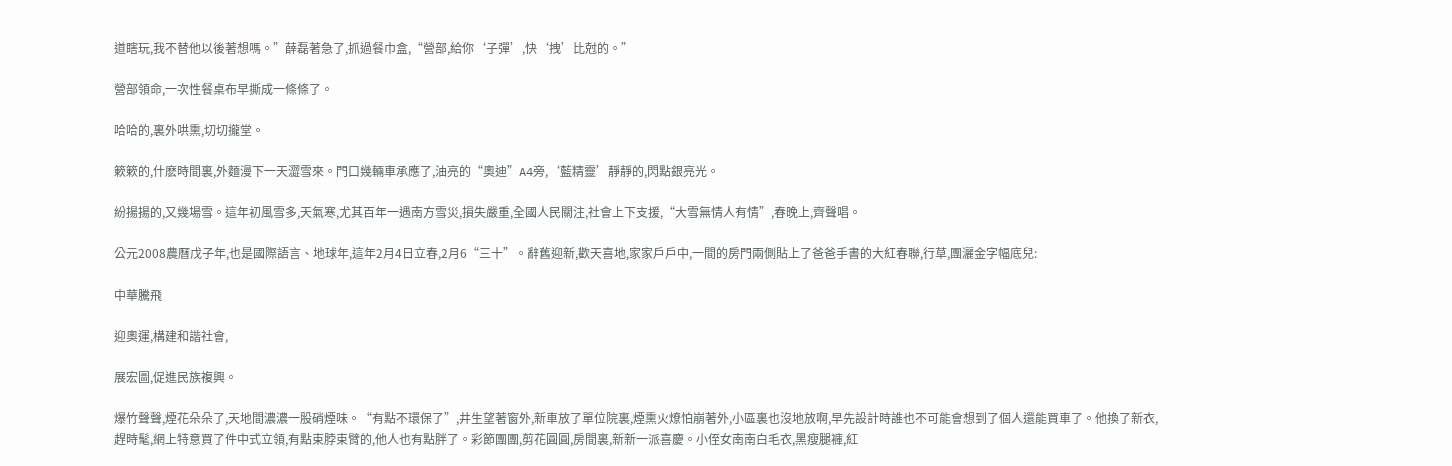道瞎玩,我不替他以後著想嗎。”薛磊著急了,抓過餐巾盒,“營部,給你‘子彈’,快‘拽’比尅的。”

營部領命,一次性餐桌布早撕成一條條了。

哈哈的,裏外哄熏,切切攏堂。

簌簌的,什麽時間裏,外麵漫下一天澀雪來。門口幾輛車承應了,油亮的“奧迪”A4旁,‘藍精靈’靜靜的,閃點銀亮光。

紛揚揚的,又幾場雪。這年初風雪多,天氣寒,尤其百年一遇南方雪災,損失嚴重,全國人民關注,社會上下支援,“大雪無情人有情”,春晚上,齊聲唱。

公元2008農曆戊子年,也是國際語言、地球年,這年2月4日立春,2月6“三十”。辭舊迎新,歡天喜地,家家戶戶中,一間的房門兩側貼上了爸爸手書的大紅春聯,行草,團灑金字幅底兒:

中華騰飛

迎奧運,構建和諧社會,

展宏圖,促進民族複興。

爆竹聲聲,煙花朵朵了,天地間濃濃一股硝煙味。“有點不環保了”,井生望著窗外,新車放了單位院裏,煙熏火燎怕崩著外,小區裏也沒地放啊,早先設計時誰也不可能會想到了個人還能買車了。他換了新衣,趕時髦,網上特意買了件中式立領,有點束脖束臂的,他人也有點胖了。彩節團團,剪花圓圓,房間裏,新新一派喜慶。小侄女南南白毛衣,黑瘦腿褲,紅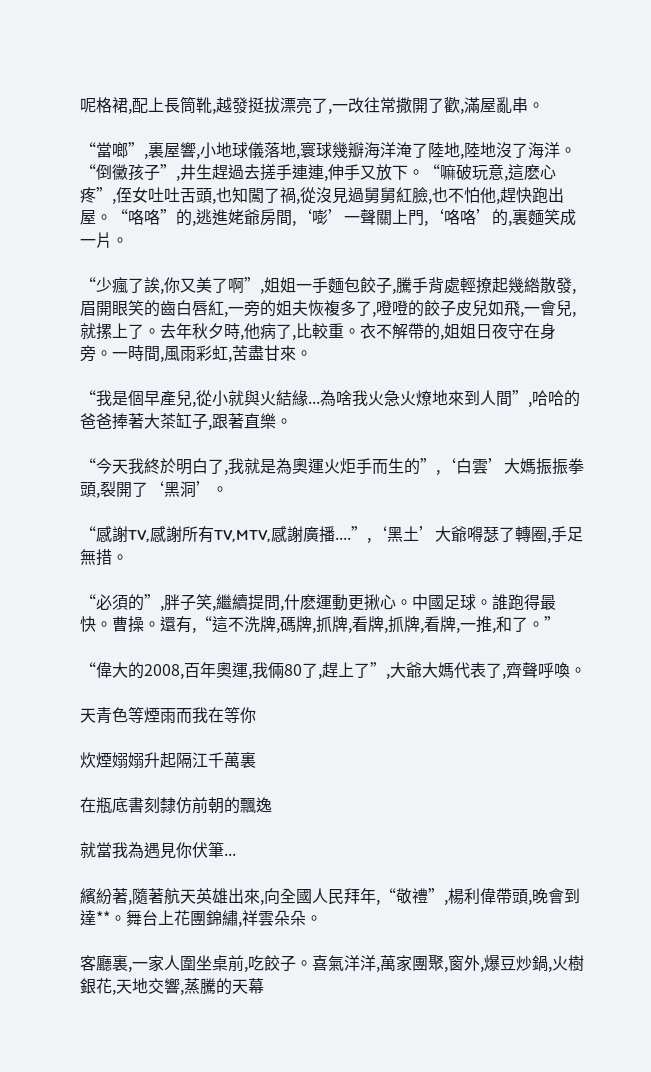呢格裙,配上長筒靴,越發挺拔漂亮了,一改往常撒開了歡,滿屋亂串。

“當啷”,裏屋響,小地球儀落地,寰球幾瓣海洋淹了陸地,陸地沒了海洋。“倒黴孩子”,井生趕過去搓手連連,伸手又放下。“嘛破玩意,這麽心疼”,侄女吐吐舌頭,也知闖了禍,從沒見過舅舅紅臉,也不怕他,趕快跑出屋。“咯咯”的,逃進姥爺房間,‘嘭’一聲關上門,‘咯咯’的,裏麵笑成一片。

“少瘋了誒,你又美了啊”,姐姐一手麵包餃子,騰手背處輕撩起幾綹散發,眉開眼笑的齒白唇紅,一旁的姐夫恢複多了,噔噔的餃子皮兒如飛,一會兒,就摞上了。去年秋夕時,他病了,比較重。衣不解帶的,姐姐日夜守在身旁。一時間,風雨彩虹,苦盡甘來。

“我是個早產兒,從小就與火結緣...為啥我火急火燎地來到人間”,哈哈的爸爸捧著大茶缸子,跟著直樂。

“今天我終於明白了,我就是為奧運火炬手而生的”,‘白雲’大媽振振拳頭,裂開了‘黑洞’。

“感謝TV,感謝所有TV,MTV,感謝廣播....”,‘黑土’大爺嘚瑟了轉圈,手足無措。

“必須的”,胖子笑,繼續提問,什麽運動更揪心。中國足球。誰跑得最快。曹操。還有,“這不洗牌,碼牌,抓牌,看牌,抓牌,看牌,一推,和了。”

“偉大的2008,百年奧運,我倆80了,趕上了”,大爺大媽代表了,齊聲呼喚。

天青色等煙雨而我在等你

炊煙嫋嫋升起隔江千萬裏

在瓶底書刻隸仿前朝的飄逸

就當我為遇見你伏筆...

繽紛著,隨著航天英雄出來,向全國人民拜年,“敬禮”,楊利偉帶頭,晚會到達**。舞台上花團錦繡,祥雲朵朵。

客廳裏,一家人圍坐桌前,吃餃子。喜氣洋洋,萬家團聚,窗外,爆豆炒鍋,火樹銀花,天地交響,蒸騰的天幕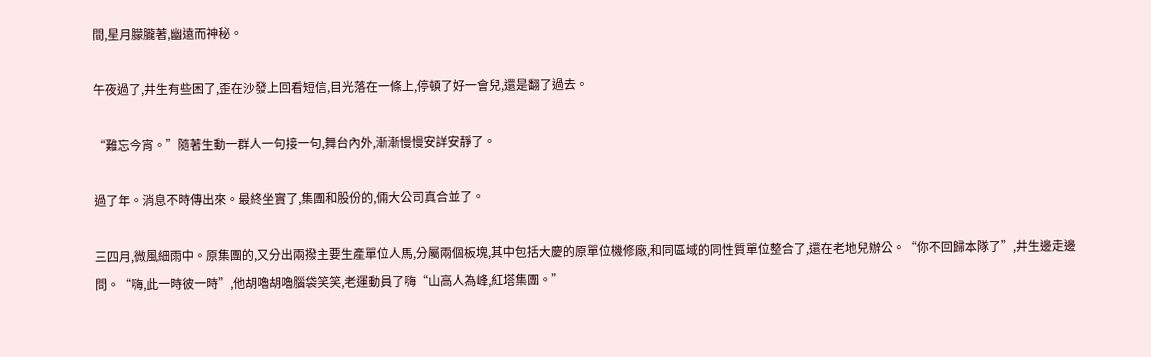間,星月朦朧著,幽遠而神秘。

午夜過了,井生有些困了,歪在沙發上回看短信,目光落在一條上,停頓了好一會兒,還是翻了過去。

“難忘今宵。”隨著生動一群人一句接一句,舞台內外,漸漸慢慢安詳安靜了。

過了年。消息不時傳出來。最終坐實了,集團和股份的,倆大公司真合並了。

三四月,微風細雨中。原集團的,又分出兩撥主要生產單位人馬,分屬兩個板塊,其中包括大慶的原單位機修廠,和同區域的同性質單位整合了,還在老地兒辦公。“你不回歸本隊了”,井生邊走邊問。“嗨,此一時彼一時”,他胡嚕胡嚕腦袋笑笑,老運動員了嗨“山高人為峰,紅塔集團。”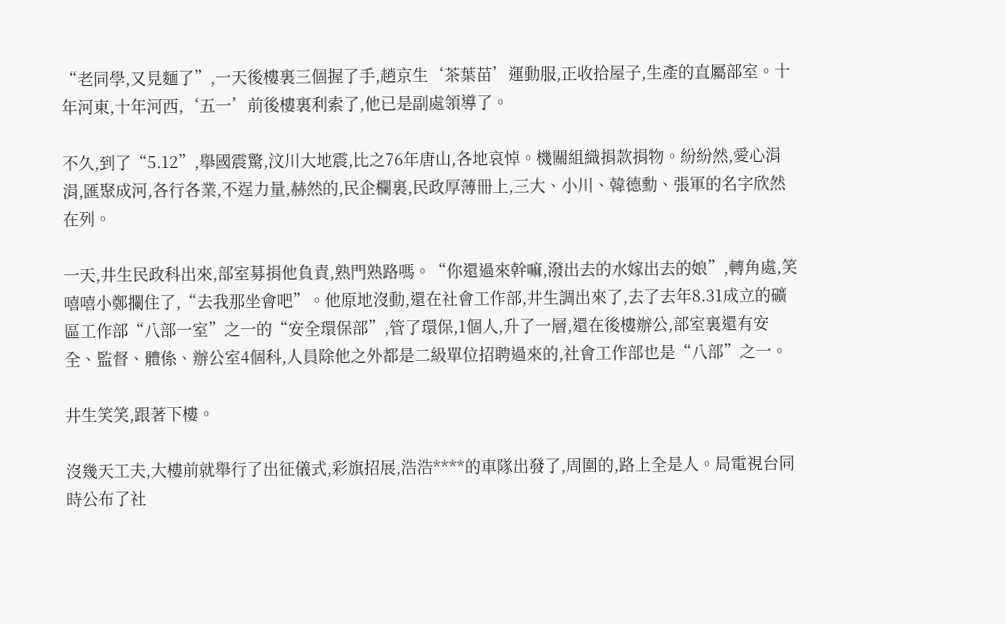“老同學,又見麵了”,一天後樓裏三個握了手,趙京生‘茶葉苗’運動服,正收拾屋子,生產的直屬部室。十年河東,十年河西,‘五一’前後樓裏利索了,他已是副處領導了。

不久,到了“5.12”,舉國震驚,汶川大地震,比之76年唐山,各地哀悼。機關組織捐款捐物。紛紛然,愛心涓涓,匯聚成河,各行各業,不逞力量,赫然的,民企欄裏,民政厚薄冊上,三大、小川、韓德勳、張軍的名字欣然在列。

一天,井生民政科出來,部室募捐他負責,熟門熟路嗎。“你還過來幹嘛,潑出去的水嫁出去的娘”,轉角處,笑嘻嘻小鄭攔住了,“去我那坐會吧”。他原地沒動,還在社會工作部,井生調出來了,去了去年8.31成立的礦區工作部“八部一室”之一的“安全環保部”,管了環保,1個人,升了一層,還在後樓辦公,部室裏還有安全、監督、體係、辦公室4個科,人員除他之外都是二級單位招聘過來的,社會工作部也是“八部”之一。

井生笑笑,跟著下樓。

沒幾天工夫,大樓前就舉行了出征儀式,彩旗招展,浩浩****的車隊出發了,周圍的,路上全是人。局電視台同時公布了社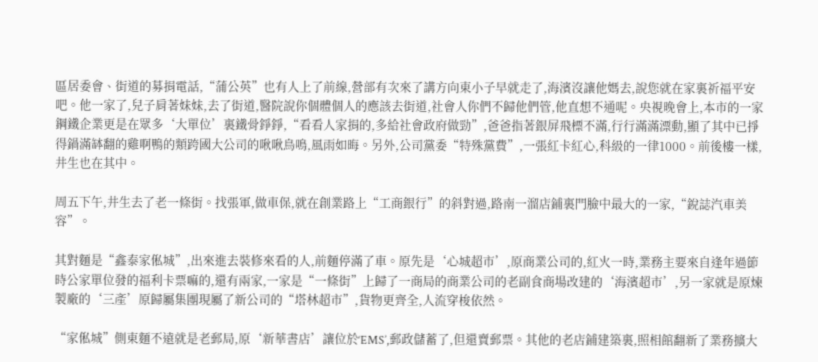區居委會、街道的募捐電話,“蒲公英”也有人上了前線,營部有次來了講方向東小子早就走了,海濱沒讓他媽去,說您就在家裏祈福平安吧。他一家了,兒子肩著妹妹,去了街道,醫院說你個體個人的應該去街道,社會人你們不歸他們管,他直想不通呢。央視晚會上,本市的一家鋼鐵企業更是在眾多‘大單位’裏鐵骨錚錚,“看看人家捐的,多給社會政府做勁”,爸爸指著銀屏飛標不滿,行行滿滿漂動,顯了其中已掙得鍋滿缽翻的雞啊鴨的類跨國大公司的啾啾鳥鳴,風雨如晦。另外,公司黨委“特殊黨費”,一張紅卡紅心,科級的一律1000。前後樓一樣,井生也在其中。

周五下午,井生去了老一條街。找張軍,做車保,就在創業路上“工商銀行”的斜對過,路南一溜店鋪裏門臉中最大的一家,“銳誌汽車美容”。

其對麵是“鑫泰家俬城”,出來進去裝修來看的人,前麵停滿了車。原先是‘心城超市’,原商業公司的,紅火一時,業務主要來自逢年過節時公家單位發的福利卡票嘛的,還有兩家,一家是“一條街”上歸了一商局的商業公司的老副食商場改建的‘海濱超市’,另一家就是原煉製廠的‘三產’原歸屬集團現屬了新公司的“塔林超市”,貨物更齊全,人流穿梭依然。

“家俬城”側東麵不遠就是老郵局,原‘新華書店’讓位於‘EMS’,郵政儲蓄了,但還賣郵票。其他的老店鋪建築裏,照相館翻新了業務擴大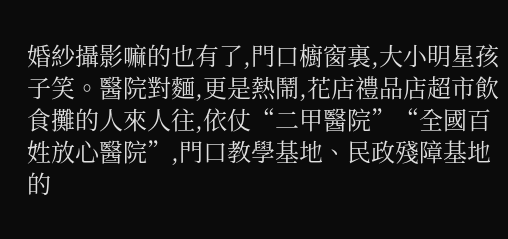婚紗攝影嘛的也有了,門口櫥窗裏,大小明星孩子笑。醫院對麵,更是熱鬧,花店禮品店超市飲食攤的人來人往,依仗“二甲醫院”“全國百姓放心醫院”,門口教學基地、民政殘障基地的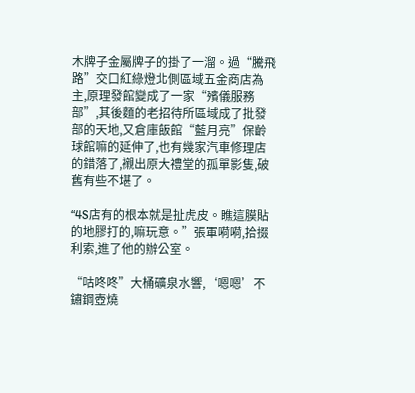木牌子金屬牌子的掛了一溜。過“騰飛路”交口紅綠燈北側區域五金商店為主,原理發館變成了一家“殯儀服務部”,其後麵的老招待所區域成了批發部的天地,又倉庫飯館“藍月亮”保齡球館嘛的延伸了,也有幾家汽車修理店的錯落了,襯出原大禮堂的孤單影隻,破舊有些不堪了。

“4S店有的根本就是扯虎皮。瞧這膜貼的地膠打的,嘛玩意。”張軍嗬嗬,拾掇利索,進了他的辦公室。

“咕咚咚”大桶礦泉水響,‘嗯嗯’不鏽鋼壺燒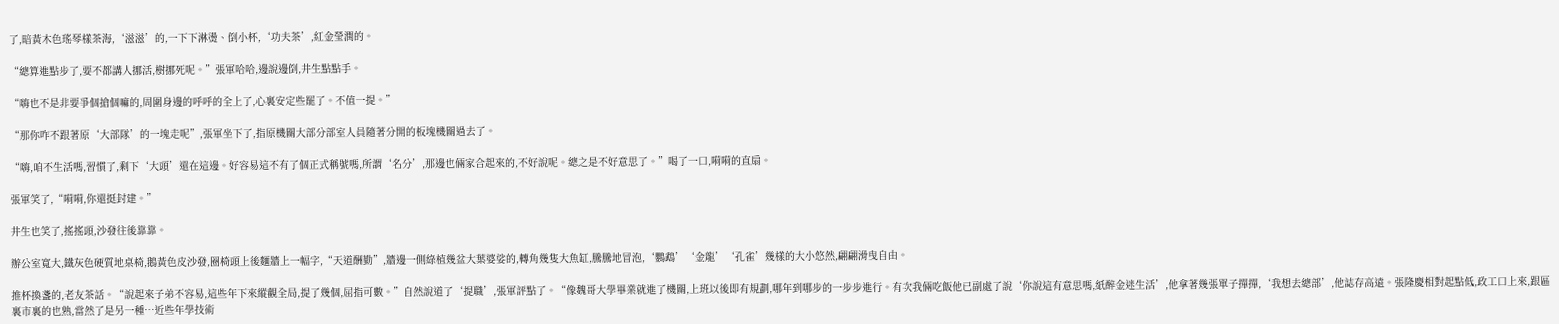了,暗黃木色瑤琴樣茶海,‘滋滋’的,一下下淋燙、倒小杯,‘功夫茶’,紅金瑩潤的。

“總算進點步了,要不都講人挪活,樹挪死呢。”張軍哈哈,邊說邊倒,井生點點手。

“嗨也不是非要爭個搶個嘛的,周圍身邊的呼呼的全上了,心裏安定些罷了。不值一提。”

“那你咋不跟著原‘大部隊’的一塊走呢”,張軍坐下了,指原機關大部分部室人員隨著分開的板塊機關過去了。

“嗨,咱不生活嗎,習慣了,剩下‘大頭’還在這邊。好容易這不有了個正式稱號嗎,所謂‘名分’,那邊也倆家合起來的,不好說呢。總之是不好意思了。”喝了一口,嗬嗬的直扇。

張軍笑了,“嗬嗬,你還挺封建。”

井生也笑了,搖搖頭,沙發往後靠靠。

辦公室寬大,鐵灰色硬質地桌椅,鵝黃色皮沙發,圈椅頭上後麵牆上一幅字,“天道酬勤”,牆邊一側綠植幾盆大葉婆娑的,轉角幾隻大魚缸,騰騰地冒泡,‘鸚鵡’‘金龍’‘孔雀’幾樣的大小悠然,翩翩滑曳自由。

推杯換盞的,老友茶話。“說起來子弟不容易,這些年下來縱觀全局,提了幾個,屈指可數。”自然說道了‘提職’,張軍評點了。“像魏哥大學畢業就進了機關,上班以後即有規劃,哪年到哪步的一步步進行。有次我倆吃飯他已副處了說‘你說這有意思嗎,紙醉金迷生活’,他拿著幾張單子撣撣,‘我想去總部’,他誌存高遠。張隆慶相對起點低,政工口上來,跟區裏市裏的也熟,當然了是另一種…近些年學技術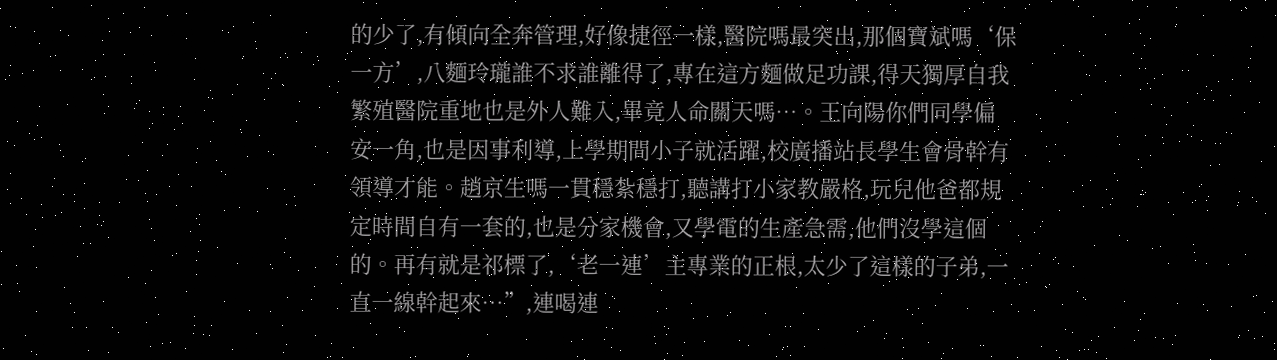的少了,有傾向全奔管理,好像捷徑一樣,醫院嗎最突出,那個寶斌嗎‘保一方’,八麵玲瓏誰不求誰離得了,專在這方麵做足功課,得天獨厚自我繁殖醫院重地也是外人難入,畢竟人命關天嗎…。王向陽你們同學偏安一角,也是因事利導,上學期間小子就活躍,校廣播站長學生會骨幹有領導才能。趙京生嗎一貫穩紮穩打,聽講打小家教嚴格,玩兒他爸都規定時間自有一套的,也是分家機會,又學電的生產急需,他們沒學這個的。再有就是祁標了,‘老一連’主專業的正根,太少了這樣的子弟,一直一線幹起來…”,連喝連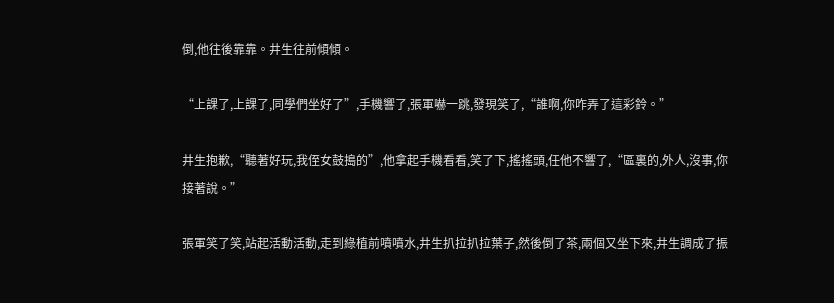倒,他往後靠靠。井生往前傾傾。

“上課了,上課了,同學們坐好了”,手機響了,張軍嚇一跳,發現笑了,“誰啊,你咋弄了這彩鈴。”

井生抱歉,“聽著好玩,我侄女鼓搗的”,他拿起手機看看,笑了下,搖搖頭,任他不響了,“區裏的,外人,沒事,你接著說。”

張軍笑了笑,站起活動活動,走到綠植前噴噴水,井生扒拉扒拉葉子,然後倒了茶,兩個又坐下來,井生調成了振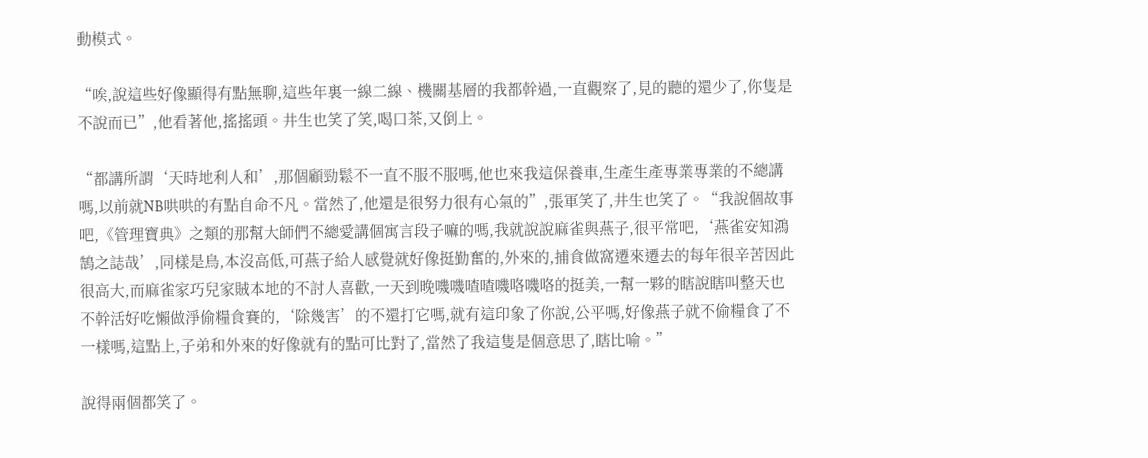動模式。

“唉,說這些好像顯得有點無聊,這些年裏一線二線、機關基層的我都幹過,一直觀察了,見的聽的還少了,你隻是不說而已”,他看著他,搖搖頭。井生也笑了笑,喝口茶,又倒上。

“都講所謂‘天時地利人和’,那個顧勁鬆不一直不服不服嗎,他也來我這保養車,生產生產專業專業的不總講嗎,以前就NB哄哄的有點自命不凡。當然了,他還是很努力很有心氣的”,張軍笑了,井生也笑了。“我說個故事吧,《管理寶典》之類的那幫大師們不總愛講個寓言段子嘛的嗎,我就說說麻雀與燕子,很平常吧,‘燕雀安知鴻鵠之誌哉’,同樣是鳥,本沒高低,可燕子給人感覺就好像挺勤奮的,外來的,捕食做窩遷來遷去的每年很辛苦因此很高大,而麻雀家巧兒家賊本地的不討人喜歡,一天到晚嘰嘰喳喳嘰咯嘰咯的挺美,一幫一夥的瞎說瞎叫整天也不幹活好吃懶做淨偷糧食賽的,‘除幾害’的不還打它嗎,就有這印象了你說,公平嗎,好像燕子就不偷糧食了不一樣嗎,這點上,子弟和外來的好像就有的點可比對了,當然了我這隻是個意思了,瞎比喻。”

說得兩個都笑了。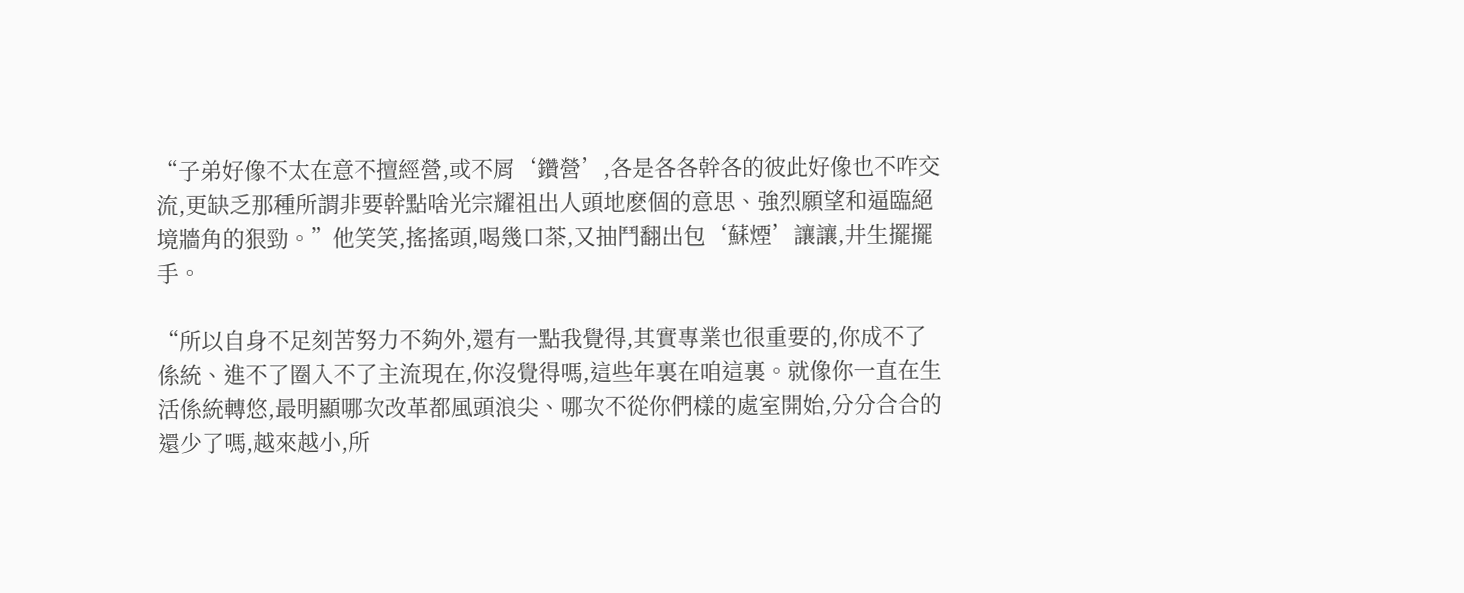“子弟好像不太在意不擅經營,或不屑‘鑽營’,各是各各幹各的彼此好像也不咋交流,更缺乏那種所謂非要幹點啥光宗耀祖出人頭地麽個的意思、強烈願望和逼臨絕境牆角的狠勁。”他笑笑,搖搖頭,喝幾口茶,又抽鬥翻出包‘蘇煙’讓讓,井生擺擺手。

“所以自身不足刻苦努力不夠外,還有一點我覺得,其實專業也很重要的,你成不了係統、進不了圈入不了主流現在,你沒覺得嗎,這些年裏在咱這裏。就像你一直在生活係統轉悠,最明顯哪次改革都風頭浪尖、哪次不從你們樣的處室開始,分分合合的還少了嗎,越來越小,所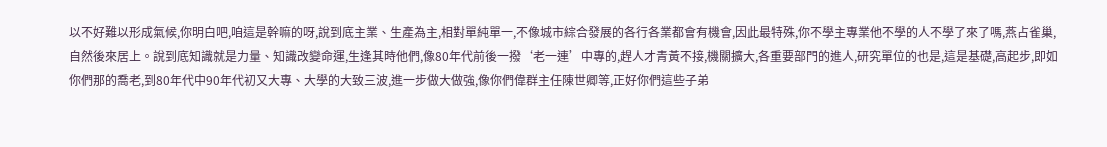以不好難以形成氣候,你明白吧,咱這是幹嘛的呀,說到底主業、生產為主,相對單純單一,不像城市綜合發展的各行各業都會有機會,因此最特殊,你不學主專業他不學的人不學了來了嗎,燕占雀巢,自然後來居上。說到底知識就是力量、知識改變命運,生逢其時他們,像80年代前後一撥‘老一連’中專的,趕人才青黃不接,機關擴大,各重要部門的進人,研究單位的也是,這是基礎,高起步,即如你們那的喬老,到80年代中90年代初又大專、大學的大致三波,進一步做大做強,像你們偉群主任陳世卿等,正好你們這些子弟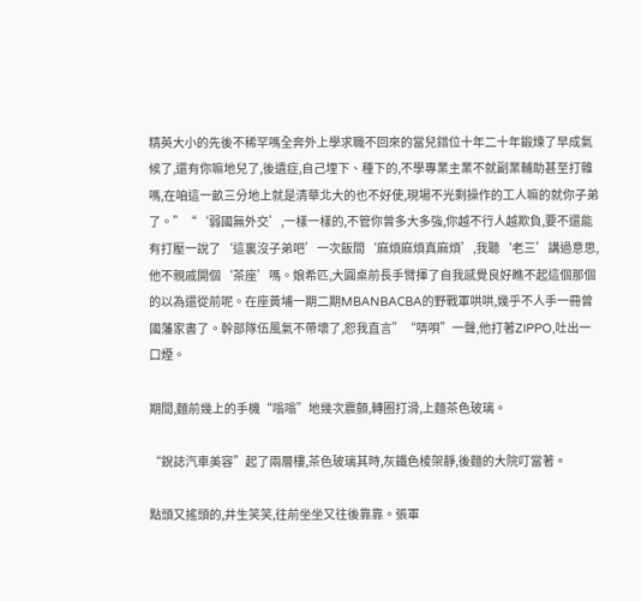精英大小的先後不稀罕嗎全奔外上學求職不回來的當兒錯位十年二十年鍛煉了早成氣候了,還有你嘛地兒了,後遺症,自己埋下、種下的,不學專業主業不就副業輔助甚至打雜嗎,在咱這一畝三分地上就是清華北大的也不好使,現場不光剩操作的工人嘛的就你子弟了。”“‘弱國無外交’,一樣一樣的,不管你曾多大多強,你越不行人越欺負,要不還能有打壓一說了‘這裏沒子弟吧’一次飯間‘麻煩麻煩真麻煩’,我聽‘老三’講過意思,他不親戚開個‘茶座’嗎。娘希匹,大圓桌前長手臂揮了自我感覺良好瞧不起這個那個的以為還從前呢。在座黃埔一期二期MBANBACBA的野戰軍哄哄,幾乎不人手一冊曾國藩家書了。幹部隊伍風氣不帶壞了,恕我直言”“哢唄”一聲,他打著ZIPPO,吐出一口煙。

期間,麵前幾上的手機“嗡嗡”地幾次震顫,轉圈打滑,上麵茶色玻璃。

“銳誌汽車美容”起了兩層樓,茶色玻璃其時,灰鐵色棱架靜,後麵的大院叮當著。

點頭又搖頭的,井生笑笑,往前坐坐又往後靠靠。張軍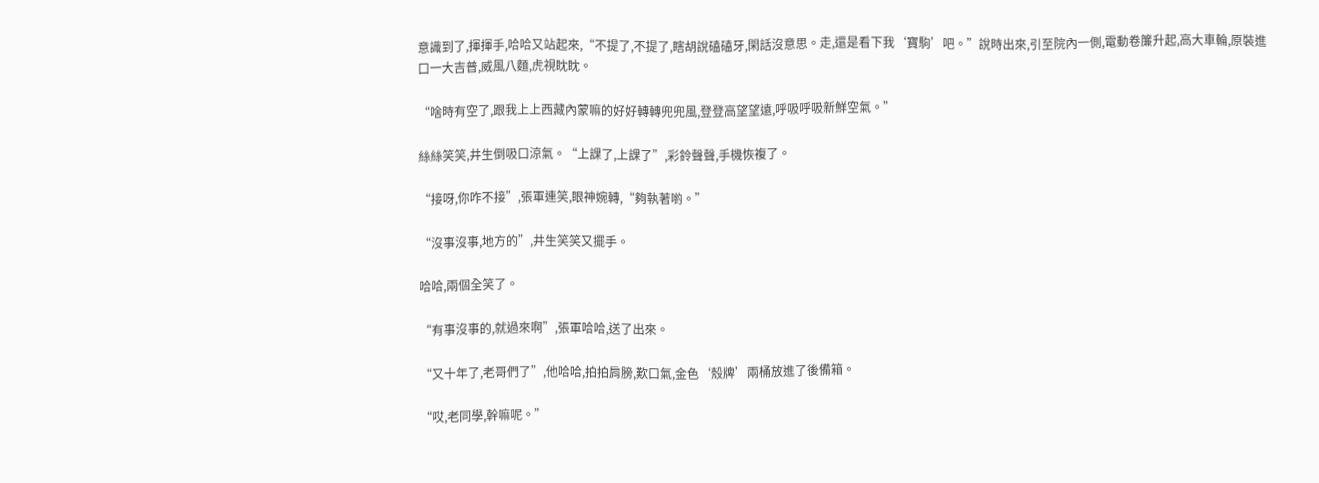意識到了,揮揮手,哈哈又站起來,“不提了,不提了,瞎胡說磕磕牙,閑話沒意思。走,還是看下我‘寶駒’吧。”說時出來,引至院內一側,電動卷簾升起,高大車輪,原裝進口一大吉普,威風八麵,虎視眈眈。

“啥時有空了,跟我上上西藏內蒙嘛的好好轉轉兜兜風,登登高望望遠,呼吸呼吸新鮮空氣。”

絲絲笑笑,井生倒吸口涼氣。“上課了,上課了”,彩鈴聲聲,手機恢複了。

“接呀,你咋不接”,張軍連笑,眼神婉轉,“夠執著喲。”

“沒事沒事,地方的”,井生笑笑又擺手。

哈哈,兩個全笑了。

“有事沒事的,就過來啊”,張軍哈哈,送了出來。

“又十年了,老哥們了”,他哈哈,拍拍肩膀,歎口氣,金色‘殼牌’兩桶放進了後備箱。

“哎,老同學,幹嘛呢。”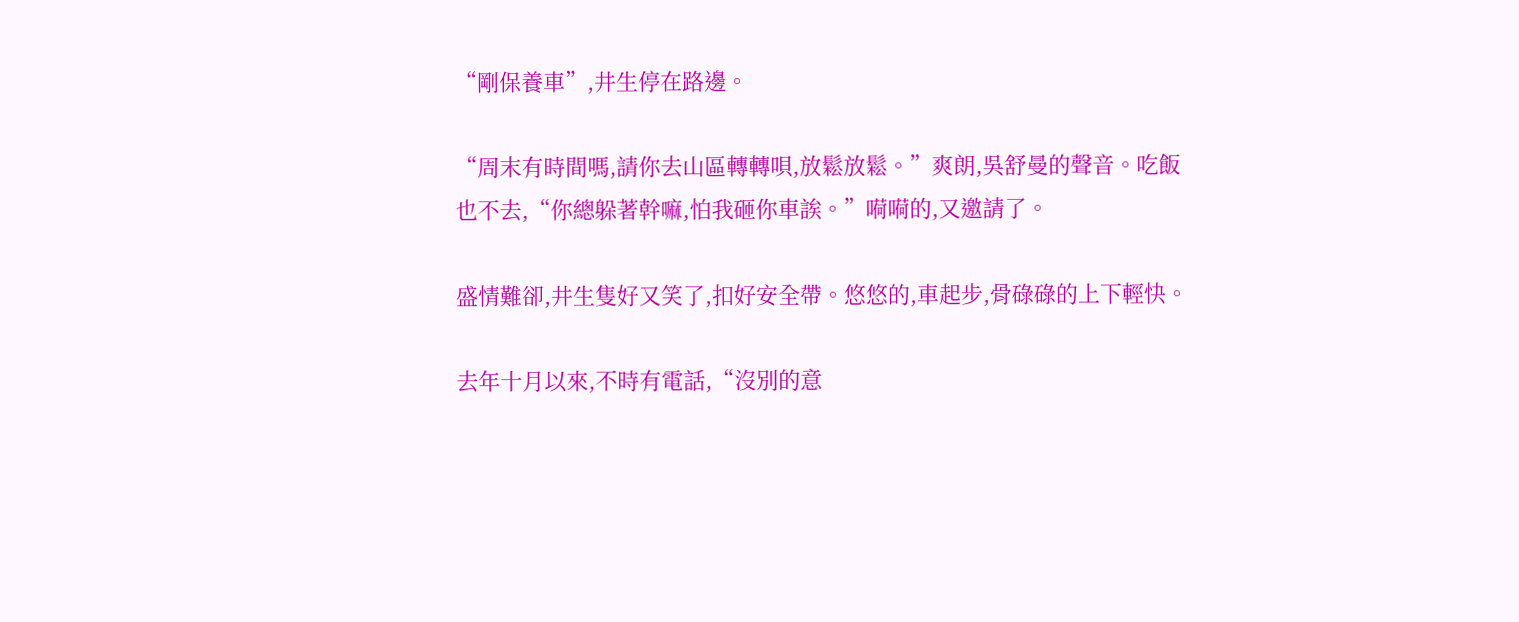“剛保養車”,井生停在路邊。

“周末有時間嗎,請你去山區轉轉唄,放鬆放鬆。”爽朗,吳舒曼的聲音。吃飯也不去,“你總躲著幹嘛,怕我砸你車誒。”嗬嗬的,又邀請了。

盛情難卻,井生隻好又笑了,扣好安全帶。悠悠的,車起步,骨碌碌的上下輕快。

去年十月以來,不時有電話,“沒別的意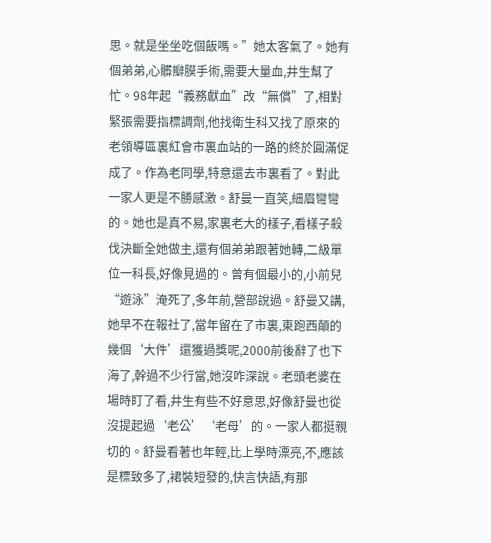思。就是坐坐吃個飯嗎。”她太客氣了。她有個弟弟,心髒瓣膜手術,需要大量血,井生幫了忙。98年起“義務獻血”改“無償”了,相對緊張需要指標調劑,他找衛生科又找了原來的老領導區裏紅會市裏血站的一路的終於圓滿促成了。作為老同學,特意還去市裏看了。對此一家人更是不勝感激。舒曼一直笑,細眉彎彎的。她也是真不易,家裏老大的樣子,看樣子殺伐決斷全她做主,還有個弟弟跟著她轉,二級單位一科長,好像見過的。曾有個最小的,小前兒“遊泳”淹死了,多年前,營部說過。舒曼又講,她早不在報社了,當年留在了市裏,東跑西顛的幾個‘大件’還獲過獎呢,2000前後辭了也下海了,幹過不少行當,她沒咋深說。老頭老婆在場時盯了看,井生有些不好意思,好像舒曼也從沒提起過‘老公’‘老母’的。一家人都挺親切的。舒曼看著也年輕,比上學時漂亮,不,應該是標致多了,裙裝短發的,快言快語,有那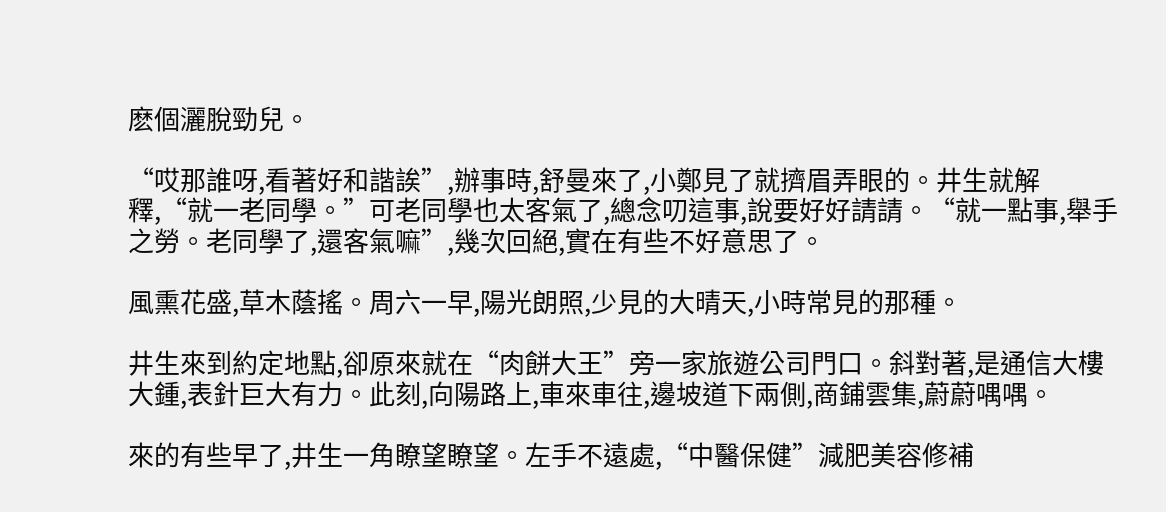麽個灑脫勁兒。

“哎那誰呀,看著好和諧誒”,辦事時,舒曼來了,小鄭見了就擠眉弄眼的。井生就解釋,“就一老同學。”可老同學也太客氣了,總念叨這事,說要好好請請。“就一點事,舉手之勞。老同學了,還客氣嘛”,幾次回絕,實在有些不好意思了。

風熏花盛,草木蔭搖。周六一早,陽光朗照,少見的大晴天,小時常見的那種。

井生來到約定地點,卻原來就在“肉餅大王”旁一家旅遊公司門口。斜對著,是通信大樓大鍾,表針巨大有力。此刻,向陽路上,車來車往,邊坡道下兩側,商鋪雲集,蔚蔚喁喁。

來的有些早了,井生一角瞭望瞭望。左手不遠處,“中醫保健”減肥美容修補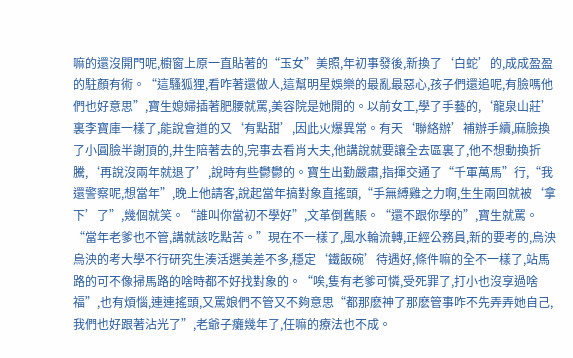嘛的還沒開門呢,櫥窗上原一直貼著的“玉女”美照,年初事發後,新換了‘白蛇’的,成成盈盈的駐顏有術。“這騷狐狸,看咋著還做人,這幫明星娛樂的最亂最惡心,孩子們還追呢,有臉嗎他們也好意思”,寶生媳婦插著肥腰就罵,美容院是她開的。以前女工,學了手藝的,‘龍泉山莊’裏李寶庫一樣了,能說會道的又‘有點甜’,因此火爆異常。有天‘聯絡辦’補辦手續,麻臉換了小圓臉半謝頂的,井生陪著去的,完事去看肖大夫,他講說就要讓全去區裏了,他不想動換折騰,‘再說沒兩年就退了’,說時有些鬱鬱的。寶生出勤嚴肅,指揮交通了“千軍萬馬”行,“我還警察呢,想當年”,晚上他請客,說起當年搞對象直搖頭,“手無縛雞之力啊,生生兩回就被‘拿下’了”,幾個就笑。“誰叫你當初不學好”,文革倒舊賬。“還不跟你學的”,寶生就罵。“當年老爹也不管,講就該吃點苦。”現在不一樣了,風水輪流轉,正經公務員,新的要考的,烏泱烏泱的考大學不行研究生湊活選美差不多,穩定‘鐵飯碗’待遇好,條件嘛的全不一樣了,站馬路的可不像掃馬路的啥時都不好找對象的。“唉,隻有老爹可憐,受死罪了,打小也沒享過啥福”,也有煩惱,連連搖頭,又罵娘們不管又不夠意思“都那麽神了那麽管事咋不先弄弄她自己,我們也好跟著沾光了”,老爺子癱幾年了,任嘛的療法也不成。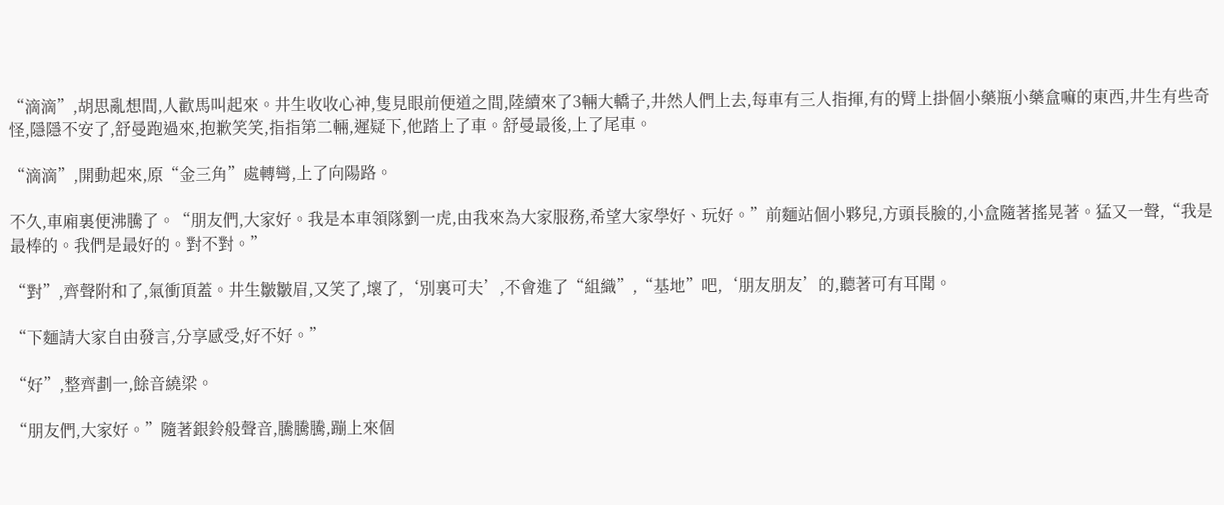“滴滴”,胡思亂想間,人歡馬叫起來。井生收收心神,隻見眼前便道之間,陸續來了3輛大轎子,井然人們上去,每車有三人指揮,有的臂上掛個小藥瓶小藥盒嘛的東西,井生有些奇怪,隱隱不安了,舒曼跑過來,抱歉笑笑,指指第二輛,遲疑下,他踏上了車。舒曼最後,上了尾車。

“滴滴”,開動起來,原“金三角”處轉彎,上了向陽路。

不久,車廂裏便沸騰了。“朋友們,大家好。我是本車領隊劉一虎,由我來為大家服務,希望大家學好、玩好。”前麵站個小夥兒,方頭長臉的,小盒隨著搖晃著。猛又一聲,“我是最棒的。我們是最好的。對不對。”

“對”,齊聲附和了,氣衝頂蓋。井生皺皺眉,又笑了,壞了,‘別裏可夫’,不會進了“組織”,“基地”吧,‘朋友朋友’的,聽著可有耳聞。

“下麵請大家自由發言,分享感受,好不好。”

“好”,整齊劃一,餘音繞梁。

“朋友們,大家好。”隨著銀鈴般聲音,騰騰騰,蹦上來個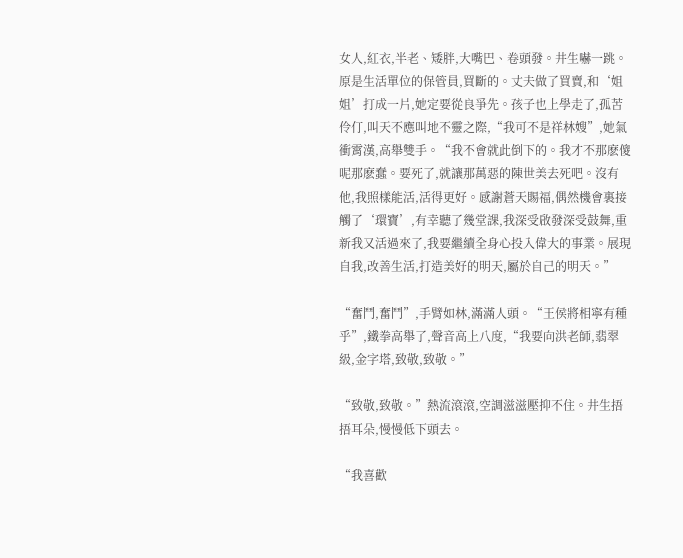女人,紅衣,半老、矮胖,大嘴巴、卷頭發。井生嚇一跳。原是生活單位的保管員,買斷的。丈夫做了買賣,和‘姐姐’打成一片,她定要從良爭先。孩子也上學走了,孤苦伶仃,叫天不應叫地不靈之際,“我可不是祥林嫂”,她氣衝霄漢,高舉雙手。“我不會就此倒下的。我才不那麽傻呢那麽蠢。要死了,就讓那萬惡的陳世美去死吧。沒有他,我照樣能活,活得更好。感謝蒼天賜福,偶然機會裏接觸了‘環寶’,有幸聽了幾堂課,我深受啟發深受鼓舞,重新我又活過來了,我要繼續全身心投入偉大的事業。展現自我,改善生活,打造美好的明天,屬於自己的明天。”

“奮鬥,奮鬥”,手臂如林,滿滿人頭。“王侯將相寧有種乎”,鐵拳高舉了,聲音高上八度,“我要向洪老師,翡翠級,金字塔,致敬,致敬。”

“致敬,致敬。”熱流滾滾,空調滋滋壓抑不住。井生捂捂耳朵,慢慢低下頭去。

“我喜歡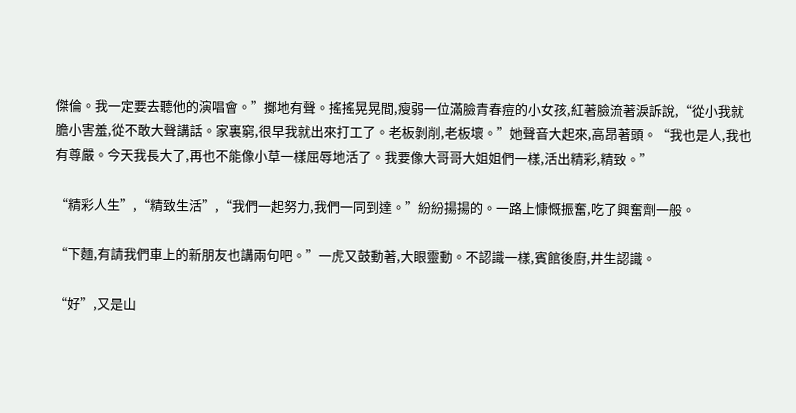傑倫。我一定要去聽他的演唱會。”擲地有聲。搖搖晃晃間,瘦弱一位滿臉青春痘的小女孩,紅著臉流著淚訴說,“從小我就膽小害羞,從不敢大聲講話。家裏窮,很早我就出來打工了。老板剝削,老板壞。”她聲音大起來,高昂著頭。“我也是人,我也有尊嚴。今天我長大了,再也不能像小草一樣屈辱地活了。我要像大哥哥大姐姐們一樣,活出精彩,精致。”

“精彩人生”,“精致生活”,“我們一起努力,我們一同到達。”紛紛揚揚的。一路上慷慨振奮,吃了興奮劑一般。

“下麵,有請我們車上的新朋友也講兩句吧。”一虎又鼓動著,大眼靈動。不認識一樣,賓館後廚,井生認識。

“好”,又是山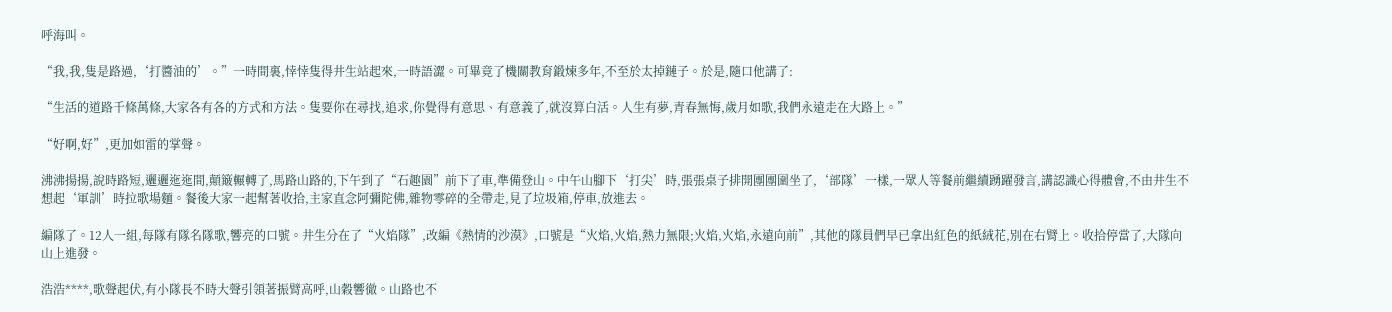呼海叫。

“我,我,隻是路過,‘打醬油的’。”一時間裏,悻悻隻得井生站起來,一時語澀。可畢竟了機關教育鍛煉多年,不至於太掉鏈子。於是,隨口他講了:

“生活的道路千條萬條,大家各有各的方式和方法。隻要你在尋找,追求,你覺得有意思、有意義了,就沒算白活。人生有夢,青春無悔,歲月如歌,我們永遠走在大路上。”

“好啊,好”,更加如雷的掌聲。

沸沸揚揚,說時路短,邐邐迤迤間,顛簸輾轉了,馬路山路的,下午到了“石趣園”前下了車,準備登山。中午山腳下‘打尖’時,張張桌子排開團團圍坐了,‘部隊’一樣,一眾人等餐前繼續踴躍發言,講認識心得體會,不由井生不想起‘軍訓’時拉歌場麵。餐後大家一起幫著收拾,主家直念阿彌陀佛,雜物零碎的全帶走,見了垃圾箱,停車,放進去。

編隊了。12人一組,每隊有隊名隊歌,響亮的口號。井生分在了“火焰隊”,改編《熱情的沙漠》,口號是“火焰,火焰,熱力無限;火焰,火焰,永遠向前”,其他的隊員們早已拿出紅色的紙絨花,別在右臂上。收拾停當了,大隊向山上進發。

浩浩****,歌聲起伏,有小隊長不時大聲引領著振臂高呼,山穀響徹。山路也不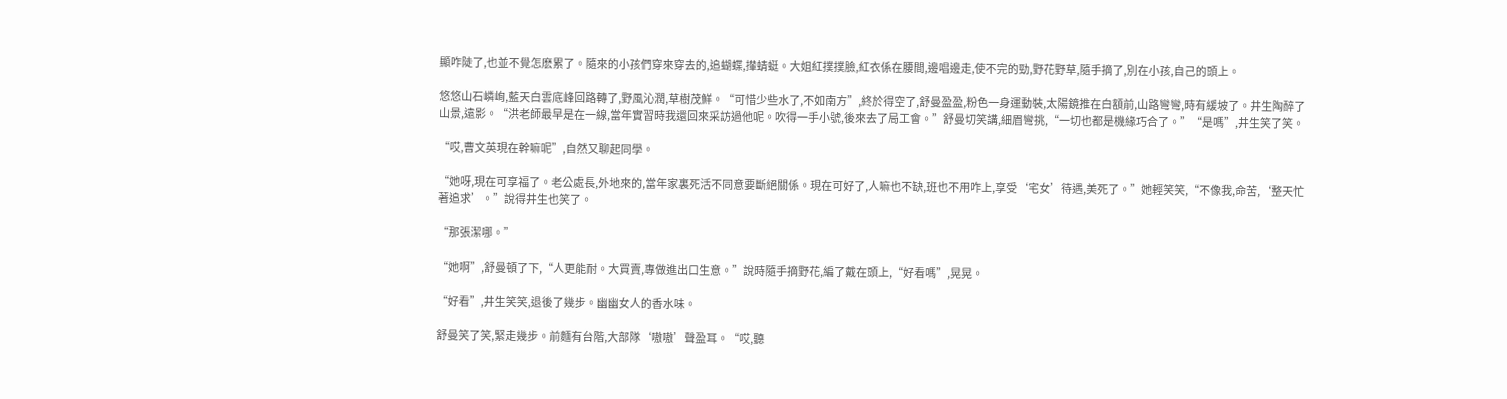顯咋陡了,也並不覺怎麽累了。隨來的小孩們穿來穿去的,追蝴蝶,攆蜻蜓。大姐紅撲撲臉,紅衣係在腰間,邊唱邊走,使不完的勁,野花野草,隨手摘了,別在小孩,自己的頭上。

悠悠山石嶙峋,藍天白雲底峰回路轉了,野風沁潤,草樹茂鮮。“可惜少些水了,不如南方”,終於得空了,舒曼盈盈,粉色一身運動裝,太陽鏡推在白額前,山路彎彎,時有緩坡了。井生陶醉了山景,遠影。“洪老師最早是在一線,當年實習時我還回來采訪過他呢。吹得一手小號,後來去了局工會。”舒曼切笑講,細眉彎挑,“一切也都是機緣巧合了。”“是嗎”,井生笑了笑。

“哎,曹文英現在幹嘛呢”,自然又聊起同學。

“她呀,現在可享福了。老公處長,外地來的,當年家裏死活不同意要斷絕關係。現在可好了,人嘛也不缺,班也不用咋上,享受‘宅女’待遇,美死了。”她輕笑笑,“不像我,命苦,‘整天忙著追求’。”說得井生也笑了。

“那張潔哪。”

“她啊”,舒曼頓了下,“人更能耐。大買賣,專做進出口生意。”說時隨手摘野花,編了戴在頭上,“好看嗎”,晃晃。

“好看”,井生笑笑,退後了幾步。幽幽女人的香水味。

舒曼笑了笑,緊走幾步。前麵有台階,大部隊‘嗷嗷’聲盈耳。“哎,聽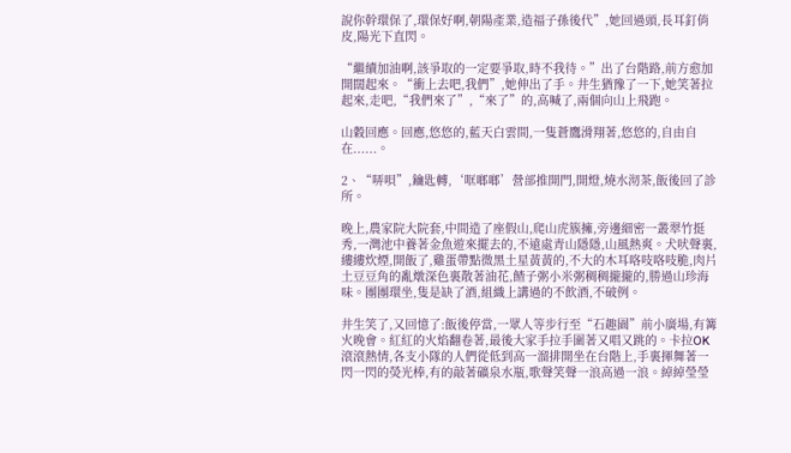說你幹環保了,環保好啊,朝陽產業,造福子孫後代”,她回過頭,長耳釘俏皮,陽光下直閃。

“繼續加油啊,該爭取的一定要爭取,時不我待。”出了台階路,前方愈加開闊起來。“衝上去吧,我們”,她伸出了手。井生猶豫了一下,她笑著拉起來,走吧,“我們來了”,“來了”的,高喊了,兩個向山上飛跑。

山穀回應。回應,悠悠的,藍天白雲間,一隻蒼鷹滑翔著,悠悠的,自由自在......。

2、“哢唄”,鑰匙轉,‘哐啷啷’營部推開門,開燈,燒水沏茶,飯後回了診所。

晚上,農家院大院套,中間造了座假山,爬山虎簇擁,旁邊細密一叢翠竹挺秀,一灣池中養著金魚遊來擺去的,不遠處青山隱隱,山風熱爽。犬吠聲裏,縷縷炊煙,開飯了,雞蛋帶點微黑土星黃黃的,不大的木耳咯吱咯吱脆,肉片土豆豆角的亂燉深色裏散著油花,餷子粥小米粥稠稠攏攏的,勝過山珍海味。團團環坐,隻是缺了酒,組織上講過的不飲酒,不破例。

井生笑了,又回憶了:飯後停當,一眾人等步行至“石趣園”前小廣場,有篝火晚會。紅紅的火焰翻卷著,最後大家手拉手圍著又唱又跳的。卡拉OK滾滾熱情,各支小隊的人們從低到高一溜排開坐在台階上,手裏揮舞著一閃一閃的熒光棒,有的敲著礦泉水瓶,歌聲笑聲一浪高過一浪。綽綽瑩瑩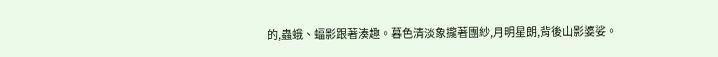的,蟲蛾、蝠影跟著湊趣。暮色清淡象攏著團紗,月明星朗,背後山影婆娑。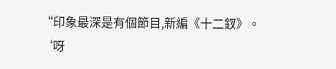“印象最深是有個節目,新編《十二釵》。‘呀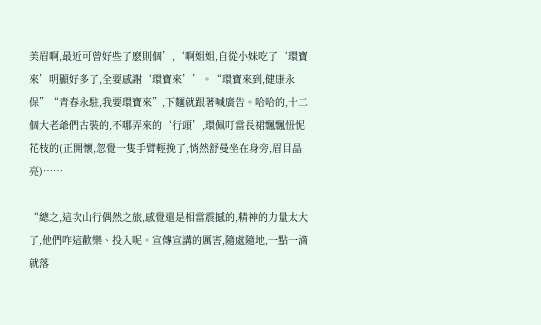美眉啊,最近可曾好些了麽則個’,‘啊姐姐,自從小妹吃了‘環寶來’明顯好多了,全要感謝‘環寶來’’。“環寶來到,健康永保”“青春永駐,我要環寶來”,下麵就跟著喊廣告。哈哈的,十二個大老爺們古裝的,不哪弄來的‘行頭’,環佩叮當長裙飄飄忸怩花枝的(正開懷,忽覺一隻手臂輕挽了,悄然舒曼坐在身旁,眉目晶亮)……

“總之,這次山行偶然之旅,感覺還是相當震撼的,精神的力量太大了,他們咋這歡樂、投入呢。宣傳宣講的厲害,隨處隨地,一點一滴就落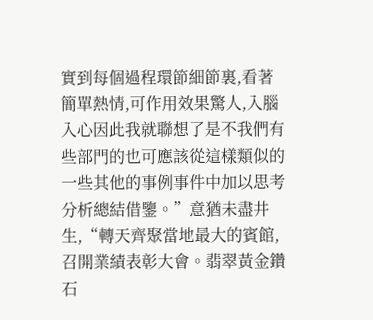實到每個過程環節細節裏,看著簡單熱情,可作用效果驚人,入腦入心因此我就聯想了是不我們有些部門的也可應該從這樣類似的一些其他的事例事件中加以思考分析總結借鑒。”意猶未盡井生,“轉天齊聚當地最大的賓館,召開業績表彰大會。翡翠黃金鑽石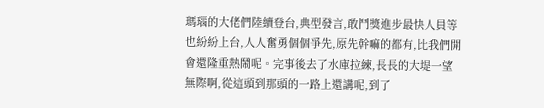瑪瑙的大佬們陸續登台,典型發言,敢鬥獎進步最快人員等也紛紛上台,人人奮勇個個爭先,原先幹嘛的都有,比我們開會還隆重熱鬧呢。完事後去了水庫拉練,長長的大堤一望無際啊,從這頭到那頭的一路上還講呢,到了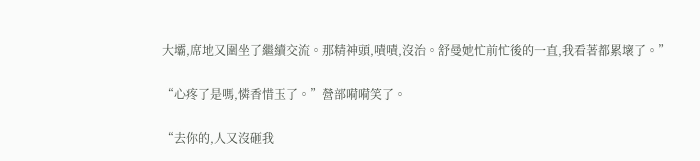大壩,席地又圍坐了繼續交流。那精神頭,嘖嘖,沒治。舒曼她忙前忙後的一直,我看著都累壞了。”

“心疼了是嗎,憐香惜玉了。”營部嗬嗬笑了。

“去你的,人又沒砸我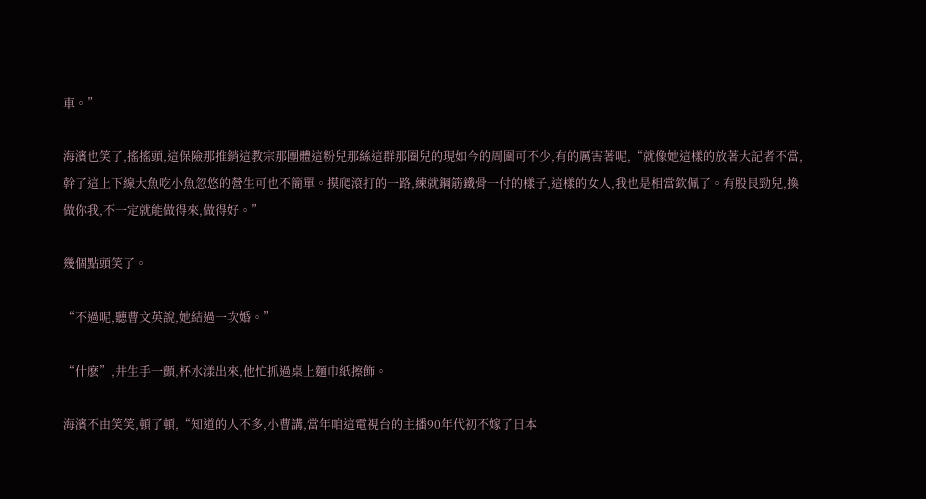車。”

海濱也笑了,搖搖頭,這保險那推銷這教宗那團體這粉兒那絲這群那圈兒的現如今的周圍可不少,有的厲害著呢,“就像她這樣的放著大記者不當,幹了這上下線大魚吃小魚忽悠的營生可也不簡單。摸爬滾打的一路,練就鋼筋鐵骨一付的樣子,這樣的女人,我也是相當欽佩了。有股艮勁兒,換做你我,不一定就能做得來,做得好。”

幾個點頭笑了。

“不過呢,聽曹文英說,她結過一次婚。”

“什麽”,井生手一顫,杯水漾出來,他忙抓過桌上麵巾紙擦飾。

海濱不由笑笑,頓了頓,“知道的人不多,小曹講,當年咱這電視台的主播90年代初不嫁了日本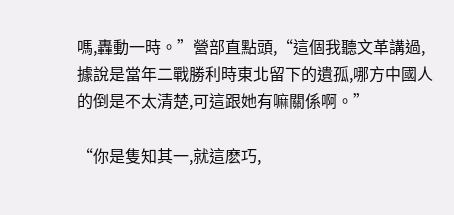嗎,轟動一時。”營部直點頭,“這個我聽文革講過,據說是當年二戰勝利時東北留下的遺孤,哪方中國人的倒是不太清楚,可這跟她有嘛關係啊。”

“你是隻知其一,就這麽巧,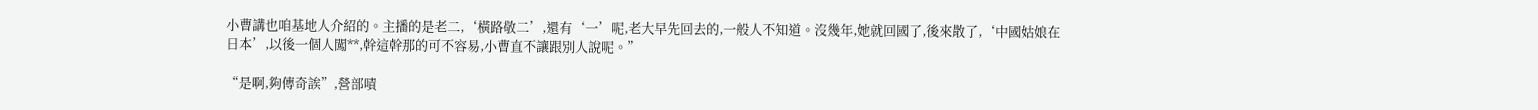小曹講也咱基地人介紹的。主播的是老二,‘橫路敬二’,還有‘一’呢,老大早先回去的,一般人不知道。沒幾年,她就回國了,後來散了,‘中國姑娘在日本’,以後一個人闖**,幹這幹那的可不容易,小曹直不讓跟別人說呢。”

“是啊,夠傳奇誒”,營部嘖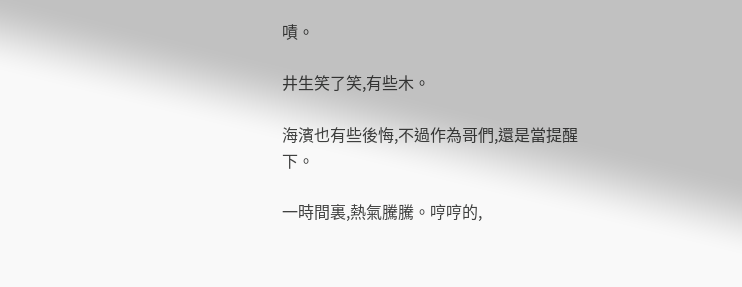嘖。

井生笑了笑,有些木。

海濱也有些後悔,不過作為哥們,還是當提醒下。

一時間裏,熱氣騰騰。哼哼的,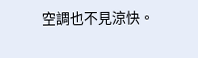空調也不見涼快。